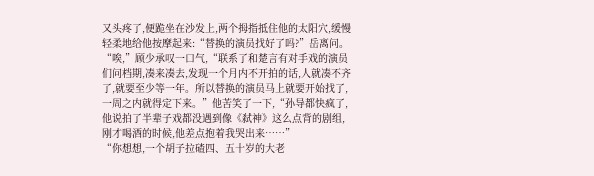又头疼了,便跪坐在沙发上,两个拇指抵住他的太阳穴,缓慢轻柔地给他按摩起来:“替换的演员找好了吗?”岳离问。
“唉,”顾少承叹一口气,“联系了和楚言有对手戏的演员们问档期,凑来凑去,发现一个月内不开拍的话,人就凑不齐了,就要至少等一年。所以替换的演员马上就要开始找了,一周之内就得定下来。”他苦笑了一下,“孙导都快疯了,他说拍了半辈子戏都没遇到像《弑神》这么点背的剧组,刚才喝酒的时候,他差点抱着我哭出来……”
“你想想,一个胡子拉碴四、五十岁的大老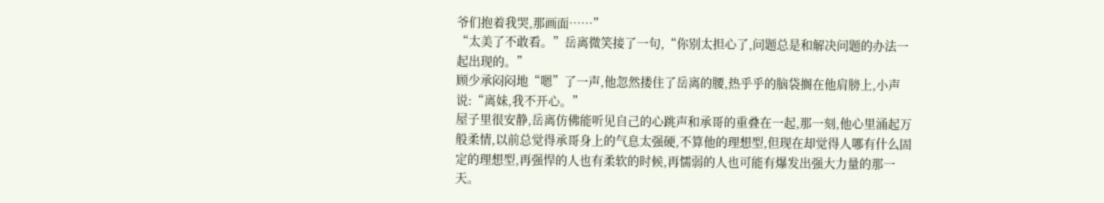爷们抱着我哭,那画面……”
“太美了不敢看。”岳离微笑接了一句,“你别太担心了,问题总是和解决问题的办法一起出现的。”
顾少承闷闷地“嗯”了一声,他忽然搂住了岳离的腰,热乎乎的脑袋搁在他肩膀上,小声说:“离妹,我不开心。”
屋子里很安静,岳离仿佛能听见自己的心跳声和承哥的重叠在一起,那一刻,他心里涌起万般柔情,以前总觉得承哥身上的气息太强硬,不算他的理想型,但现在却觉得人哪有什么固定的理想型,再强悍的人也有柔软的时候,再懦弱的人也可能有爆发出强大力量的那一天。